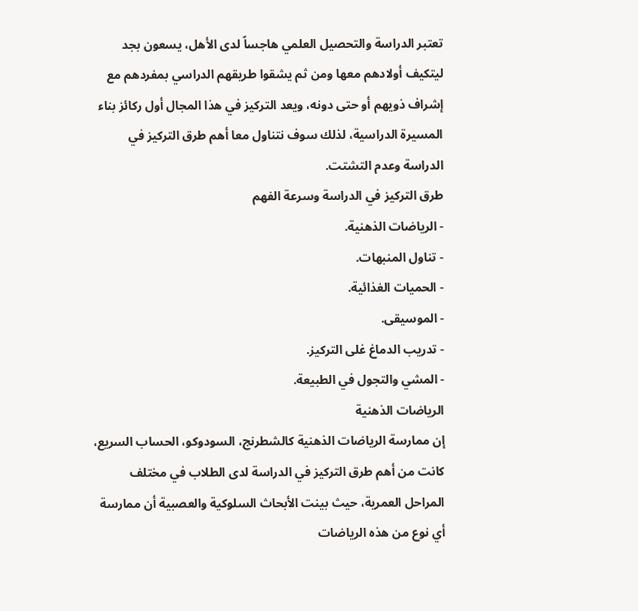تعتبر الدراسة والتحصيل العلمي هاجساً لدى الأهل، يسعون بجد ليتكيف أولادهم معها ومن ثم يشقوا طريقهم الدراسي بمفردهم مع إشراف ذويهم أو حتى دونه، ويعد التركيز في هذا المجال أول ركائز بناء المسيرة الدراسية، لذلك سوف نتناول معا أهم طرق التركيز في الدراسة وعدم التشتت.
طرق التركيز في الدراسة وسرعة الفهم
- الرياضات الذهنية.
- تناول المنبهات.
- الحميات الغذائية.
- الموسيقى.
- تدريب الدماغ غلى التركيز.
- المشي والتجول في الطبيعة.
الرياضات الذهنية
إن ممارسة الرياضات الذهنية كالشطرنج، السودوكو، الحساب السريع، كانت من أهم طرق التركيز في الدراسة لدى الطلاب في مختلف المراحل العمرية، حيث بينت الأبحاث السلوكية والعصبية أن ممارسة أي نوع من هذه الرياضات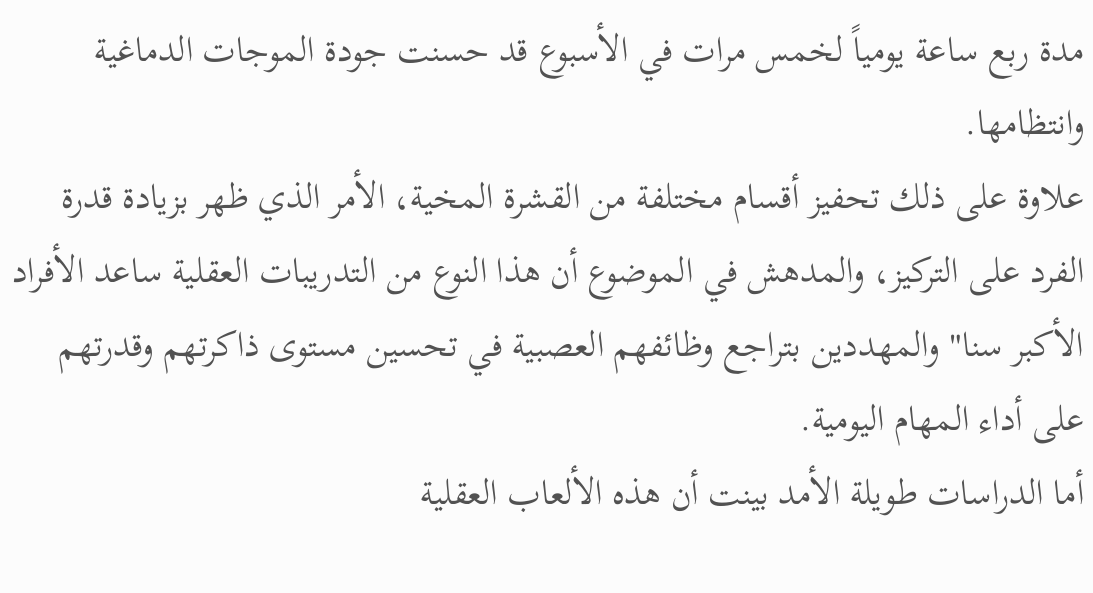مدة ربع ساعة يومياً لخمس مرات في الأسبوع قد حسنت جودة الموجات الدماغية وانتظامها.
علاوة على ذلك تحفيز أقسام مختلفة من القشرة المخية، الأمر الذي ظهر بزيادة قدرة الفرد على التركيز، والمدهش في الموضوع أن هذا النوع من التدريبات العقلية ساعد الأفراد الأكبر سنا" والمهددين بتراجع وظائفهم العصبية في تحسين مستوى ذاكرتهم وقدرتهم على أداء المهام اليومية.
أما الدراسات طويلة الأمد بينت أن هذه الألعاب العقلية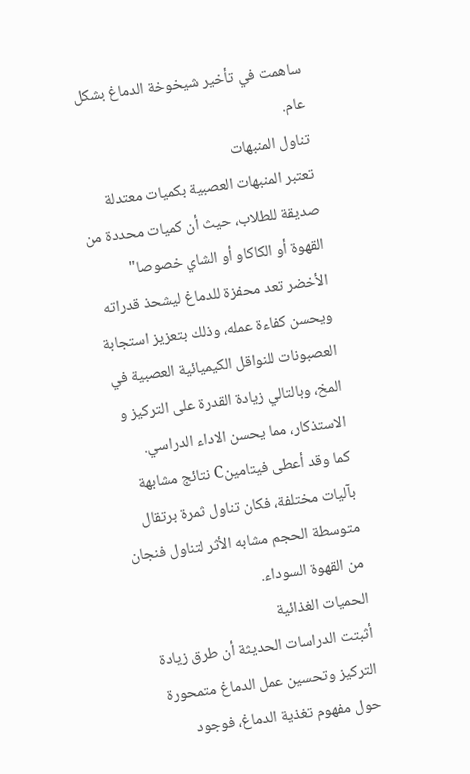ساهمت في تأخير شيخوخة الدماغ بشكل عام.
تناول المنبهات
تعتبر المنبهات العصبية بكميات معتدلة صديقة للطلاب، حيث أن كميات محددة من القهوة أو الكاكاو أو الشاي خصوصا" الأخضر تعد محفزة للدماغ ليشحذ قدراته ويحسن كفاءة عمله، وذلك بتعزيز استجابة العصبونات للنواقل الكيميائية العصبية في المخ، وبالتالي زيادة القدرة على التركيز و الاستذكار، مما يحسن الاداء الدراسي.
كما وقد أعطى فيتامينC نتائج مشابهة بآليات مختلفة، فكان تناول ثمرة برتقال متوسطة الحجم مشابه الأثر لتناول فنجان من القهوة السوداء.
الحميات الغذائية
أثبتت الدراسات الحديثة أن طرق زيادة التركيز وتحسين عمل الدماغ متمحورة حول مفهوم تغذية الدماغ، فوجود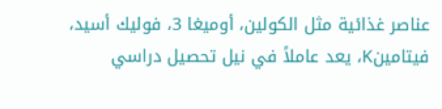عناصر غذائية مثل الكولين، أوميغا 3، فوليك أسيد، فيتامينK، يعد عاملاً في نيل تحصيل دراسي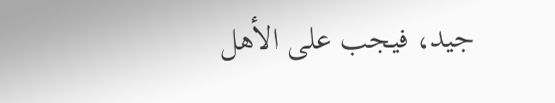جيد، فيجب على الأهل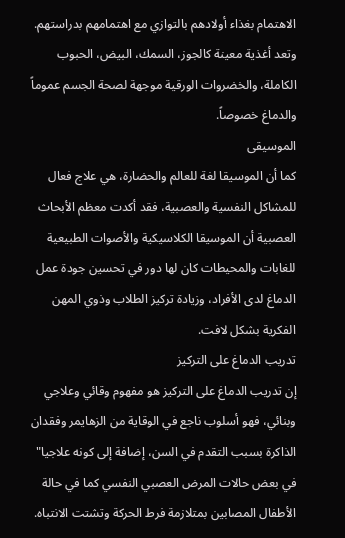الاهتمام بغذاء أولادهم بالتوازي مع اهتمامهم بدراستهم.
وتعد أغذية معينة كالجوز، السمك، البيض، الحبوب الكاملة، والخضروات الورقية موجهة لصحة الجسم عموماً والدماغ خصوصاً.
الموسيقى
كما أن الموسيقا لغة للعالم والحضارة، هي علاج فعال للمشاكل النفسية والعصبية، فقد أكدت معظم الأبحاث العصبية أن الموسيقا الكلاسيكية والأصوات الطبيعية للغابات والمحيطات كان لها دور في تحسين جودة عمل الدماغ لدى الأفراد، وزيادة تركيز الطلاب وذوي المهن الفكرية بشكل لافت.
تدريب الدماغ على التركيز
إن تدريب الدماغ على التركيز هو مفهوم وقائي وعلاجي وبنائي، فهو أسلوب ناجع في الوقاية من الزهايمر وفقدان الذاكرة بسبب التقدم في السن، إضافة إلى كونه علاجيا" في بعض حالات المرض العصبي النفسي كما في حالة الأطفال المصابين بمتلازمة فرط الحركة وتشتت الانتباه.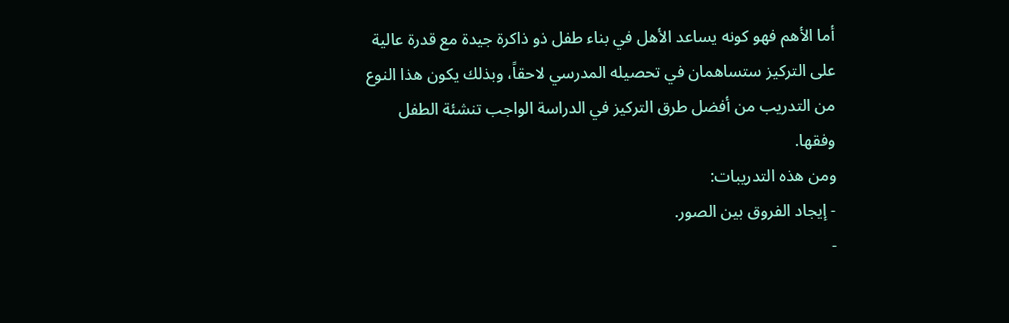أما الأهم فهو كونه يساعد الأهل في بناء طفل ذو ذاكرة جيدة مع قدرة عالية على التركيز ستساهمان في تحصيله المدرسي لاحقاً، وبذلك يكون هذا النوع من التدريب من أفضل طرق التركيز في الدراسة الواجب تنشئة الطفل وفقها.
ومن هذه التدريبات:
- إيجاد الفروق بين الصور.
-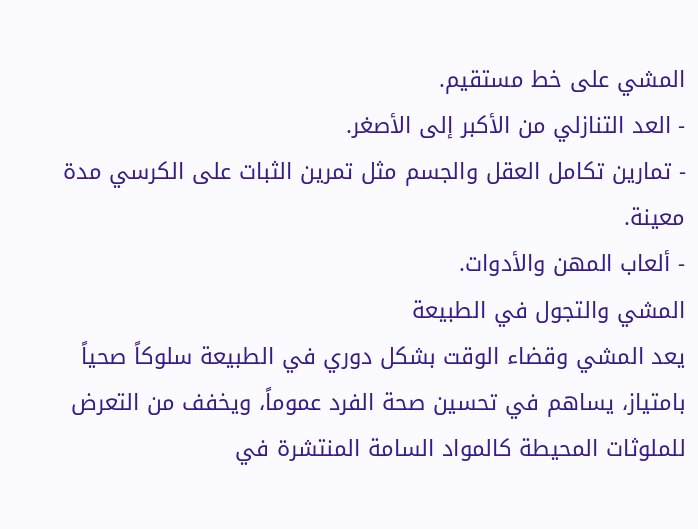المشي على خط مستقيم.
- العد التنازلي من الأكبر إلى الأصغر.
- تمارين تكامل العقل والجسم مثل تمرين الثبات على الكرسي مدة معينة.
- ألعاب المهن والأدوات.
المشي والتجول في الطبيعة
يعد المشي وقضاء الوقت بشكل دوري في الطبيعة سلوكاً صحياً بامتياز، يساهم في تحسين صحة الفرد عموماً، ويخفف من التعرض للملوثات المحيطة كالمواد السامة المنتشرة في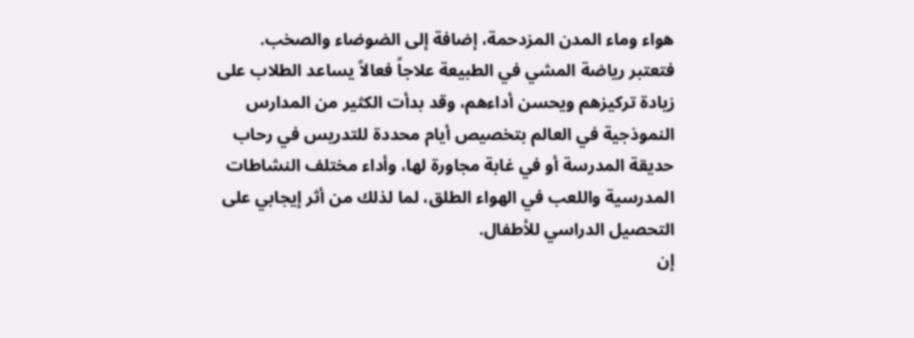هواء وماء المدن المزدحمة، إضافة إلى الضوضاء والصخب.
فتعتبر رياضة المشي في الطبيعة علاجاً فعالاً يساعد الطلاب على زيادة تركيزهم ويحسن أداءهم، وقد بدأت الكثير من المدارس النموذجية في العالم بتخصيص أيام محددة للتدريس في رحاب حديقة المدرسة أو في غابة مجاورة لها، وأداء مختلف النشاطات المدرسية واللعب في الهواء الطلق، لما لذلك من أثر إيجابي على التحصيل الدراسي للأطفال.
إن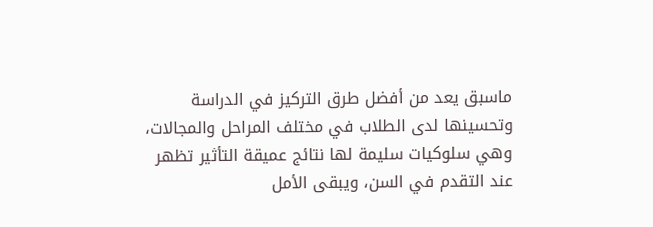ماسبق يعد من أفضل طرق التركيز في الدراسة وتحسينها لدى الطلاب في مختلف المراحل والمجالات، وهي سلوكيات سليمة لها نتائج عميقة التأثير تظهر عند التقدم في السن، ويبقى الأمل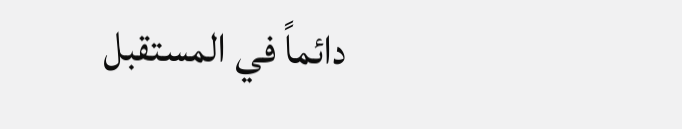دائماً في المستقبل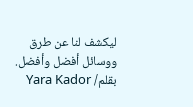ليكشف لنا عن طرق ووسائل أفضل وأفضل.
بقلم/ Yara Kador